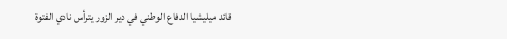قائد ميليشيا الدفاع الوطني في دير الزور يترأس نادي الفتوة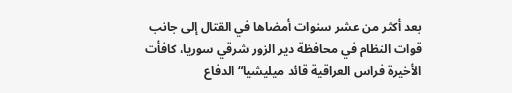بعد أكثر من عشر سنوات أمضاها في القتال إلى جانب قوات النظام في محافظة دير الزور شرقي سوريا، كافأت الأخيرة فراس العراقية قائد ميليشيا“ الدفاع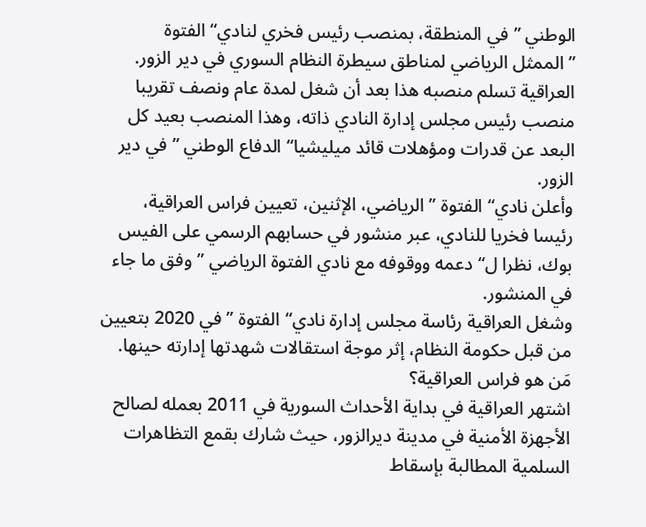الوطني ”في المنطقة، بمنصب رئيس فخري لنادي“ الفتوة ”الممثل الرياضي لمناطق سيطرة النظام السوري في دير الزور.
العراقية تسلم منصبه هذا بعد أن شغل لمدة عام ونصف تقريبا منصب رئيس مجلس إدارة النادي ذاته، وهذا المنصب بعيد كل البعد عن قدرات ومؤهلات قائد ميليشيا“ الدفاع الوطني ”في دير الزور.
وأعلن نادي“ الفتوة ”الرياضي، الإثنين، تعيين فراس العراقية، رئيسا فخريا للنادي، عبر منشور في حسابهم الرسمي على الفيس بوك، نظرا ل“ دعمه ووقوفه مع نادي الفتوة الرياضي ”وفق ما جاء في المنشور.
وشغل العراقية رئاسة مجلس إدارة نادي“ الفتوة ”في 2020 بتعيين من قبل حكومة النظام، إثر موجة استقالات شهدتها إدارته حينها.
مَن هو فراس العراقية؟
اشتهر العراقية في بداية الأحداث السورية في 2011 بعمله لصالح الأجهزة الأمنية في مدينة ديرالزور، حيث شارك بقمع التظاهرات السلمية المطالبة بإسقاط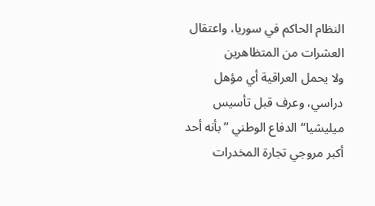النظام الحاكم في سوريا، واعتقال العشرات من المتظاهرين
ولا يحمل العراقية أي مؤهل دراسي، وعرف قبل تأسيس ميليشيا“ الدفاع الوطني ”بأنه أحد أكبر مروجي تجارة المخدرات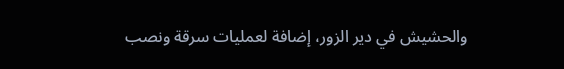والحشيش في دير الزور، إضافة لعمليات سرقة ونصب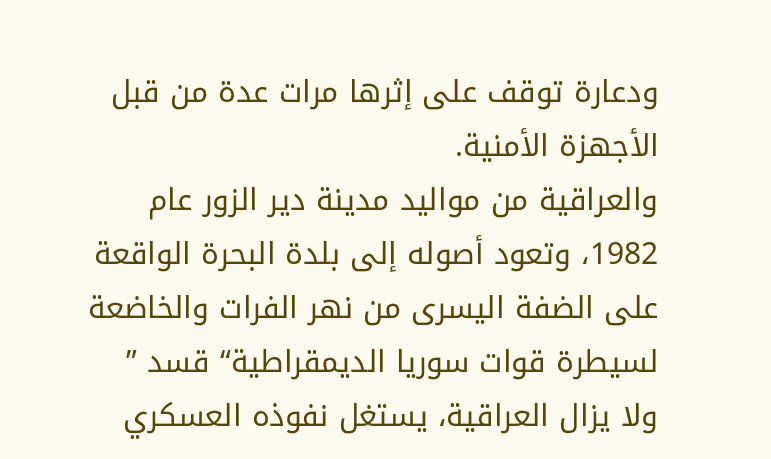ودعارة توقف على إثرها مرات عدة من قبل الأجهزة الأمنية.
والعراقية من مواليد مدينة دير الزور عام 1982، وتعود أصوله إلى بلدة البحرة الواقعة على الضفة اليسرى من نهر الفرات والخاضعة لسيطرة قوات سوريا الديمقراطية“ قسد ”
ولا يزال العراقية، يستغل نفوذه العسكري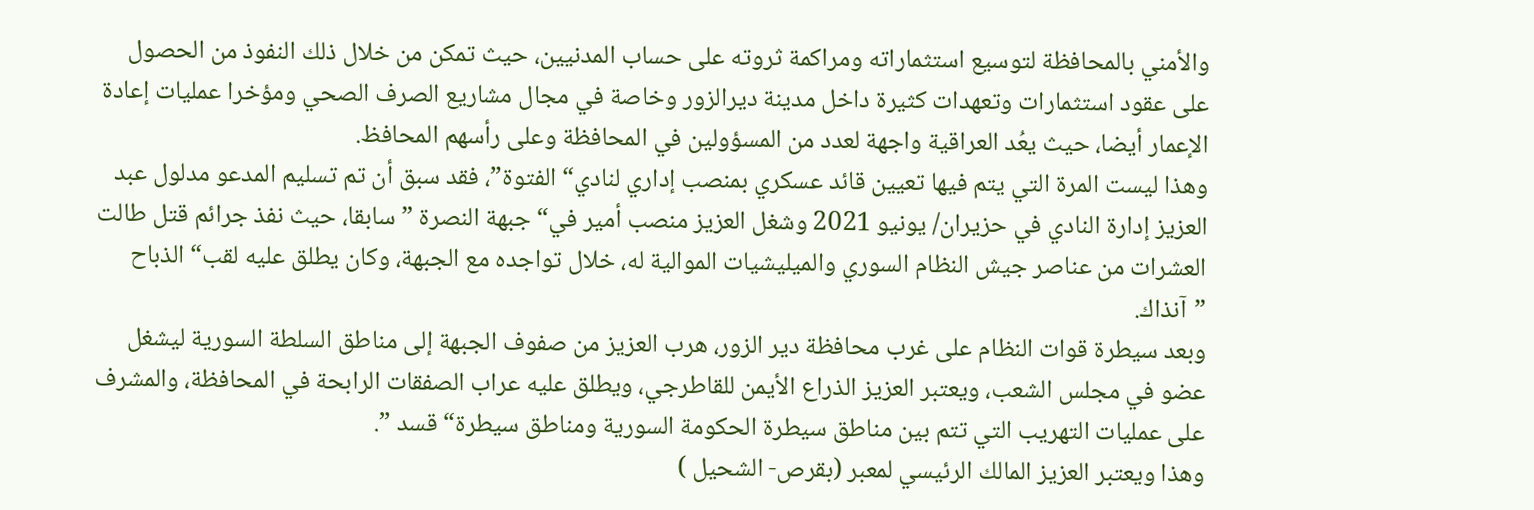والأمني بالمحافظة لتوسيع استثماراته ومراكمة ثروته على حساب المدنيين، حيث تمكن من خلال ذلك النفوذ من الحصول على عقود استثمارات وتعهدات كثيرة داخل مدينة ديرالزور وخاصة في مجال مشاريع الصرف الصحي ومؤخرا عمليات إعادة الإعمار أيضا، حيث يعُد العراقية واجهة لعدد من المسؤولين في المحافظة وعلى رأسهم المحافظ.
وهذا ليست المرة التي يتم فيها تعيين قائد عسكري بمنصب إداري لنادي“ الفتوة”، فقد سبق أن تم تسليم المدعو مدلول عبد العزيز إدارة النادي في حزيران/ يونيو 2021 وشغل العزيز منصب أمير في“ جبهة النصرة ”سابقا، حيث نفذ جرائم قتل طالت العشرات من عناصر جيش النظام السوري والميليشيات الموالية له، خلال تواجده مع الجبهة، وكان يطلق عليه لقب“ الذباح ”آنذاك.
وبعد سيطرة قوات النظام على غرب محافظة دير الزور، هرب العزيز من صفوف الجبهة إلى مناطق السلطة السورية ليشغل عضو في مجلس الشعب، ويعتبر العزيز الذراع الأيمن للقاطرجي، ويطلق عليه عراب الصفقات الرابحة في المحافظة، والمشرف على عمليات التهريب التي تتم بين مناطق سيطرة الحكومة السورية ومناطق سيطرة“ قسد ”.
وهذا ويعتبر العزيز المالك الرئيسي لمعبر (بقرص- الشحيل )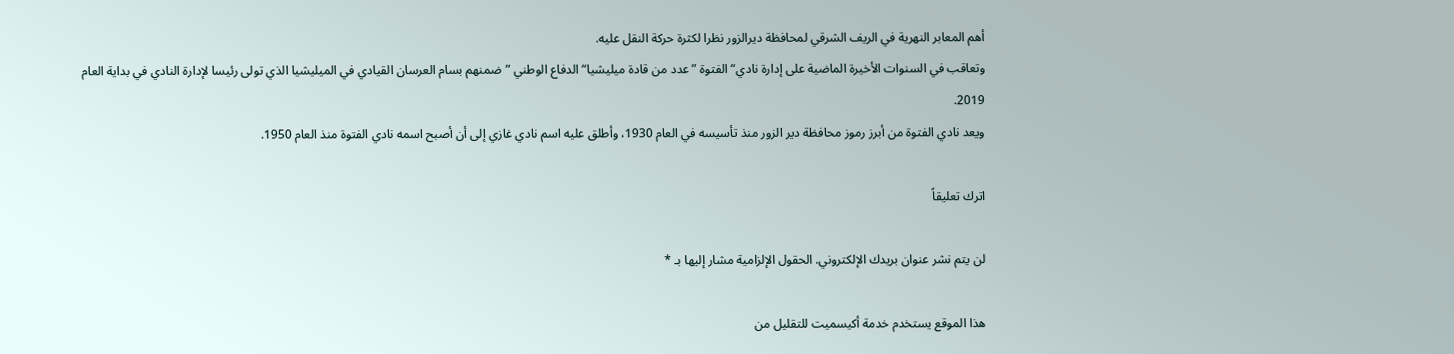أهم المعابر النهرية في الريف الشرقي لمحافظة ديرالزور نظرا لكثرة حركة النقل عليه.
وتعاقب في السنوات الأخيرة الماضية على إدارة نادي“ الفتوة ”عدد من قادة ميليشيا“ الدفاع الوطني ”ضمنهم بسام العرسان القيادي في الميليشيا الذي تولى رئيسا لإدارة النادي في بداية العام 2019.
ويعد نادي الفتوة من أبرز رموز محافظة دير الزور منذ تأسيسه في العام 1930، وأطلق عليه اسم نادي غازي إلى أن أصبح اسمه نادي الفتوة منذ العام 1950.

اترك تعليقاً

لن يتم نشر عنوان بريدك الإلكتروني. الحقول الإلزامية مشار إليها بـ *

هذا الموقع يستخدم خدمة أكيسميت للتقليل من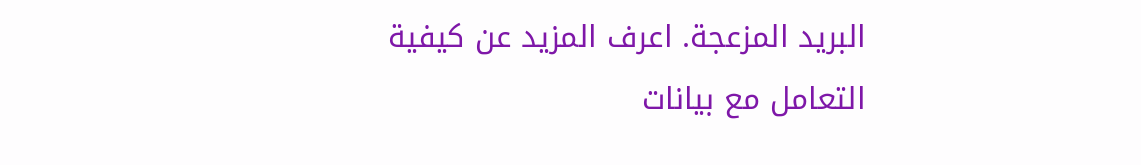البريد المزعجة. اعرف المزيد عن كيفية التعامل مع بيانات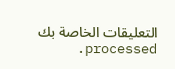التعليقات الخاصة بك processed.